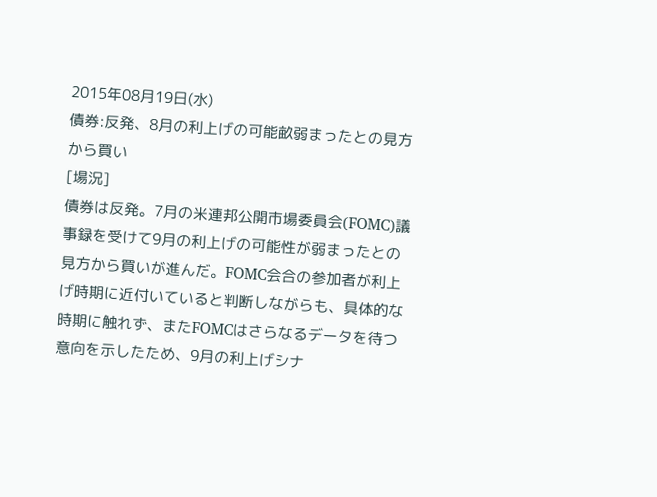2015年08月19日(水)
債券:反発、8月の利上げの可能畝弱まったとの見方から買い
[場況]
債券は反発。7月の米連邦公開市場委員会(FOMC)議事録を受けて9月の利上げの可能性が弱まったとの見方から買いが進んだ。FOMC会合の参加者が利上げ時期に近付いていると判断しながらも、具体的な時期に触れず、またFOMCはさらなるデータを待つ意向を示したため、9月の利上げシナ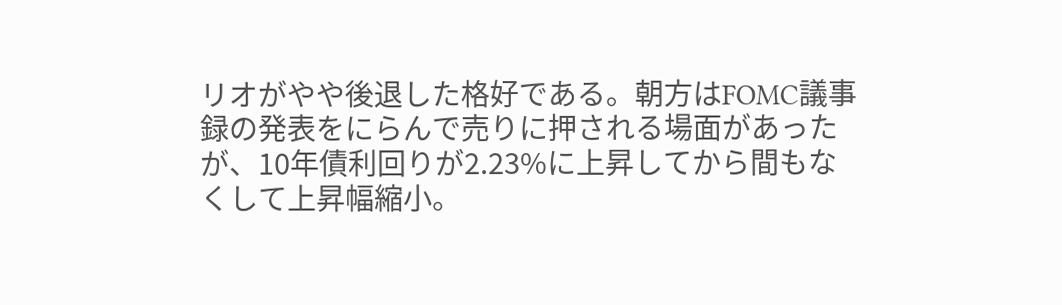リオがやや後退した格好である。朝方はFOMC議事録の発表をにらんで売りに押される場面があったが、10年債利回りが2.23%に上昇してから間もなくして上昇幅縮小。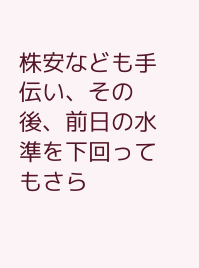株安なども手伝い、その後、前日の水準を下回ってもさら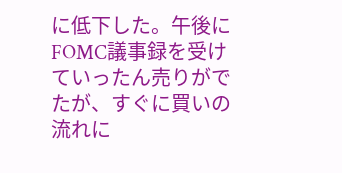に低下した。午後にFOMC議事録を受けていったん売りがでたが、すぐに買いの流れに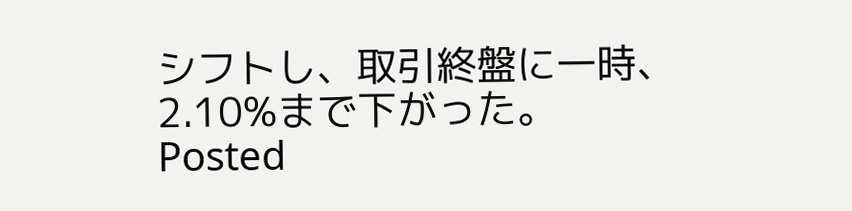シフトし、取引終盤に一時、2.10%まで下がった。
Posted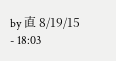by 直 8/19/15 - 18:03